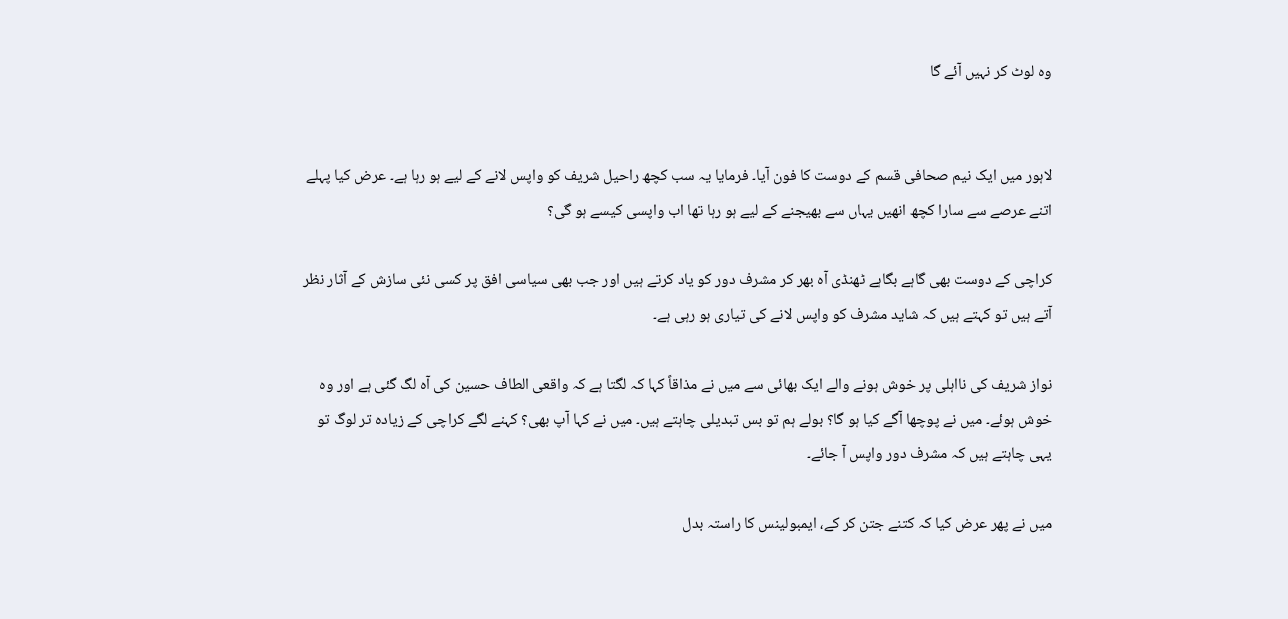وہ لوٹ کر نہیں آئے گا


لاہور میں ایک نیم صحافی قسم کے دوست کا فون آیا۔ فرمایا یہ سب کچھ راحیل شریف کو واپس لانے کے لیے ہو رہا ہے۔ عرض کیا پہلے اتنے عرصے سے سارا کچھ انھیں یہاں سے بھیجنے کے لیے ہو رہا تھا اب واپسی کیسے ہو گی؟

کراچی کے دوست بھی گاہے بگاہے ٹھنڈی آہ بھر کر مشرف دور کو یاد کرتے ہیں اور جب بھی سیاسی افق پر کسی نئی سازش کے آثار نظر آتے ہیں تو کہتے ہیں کہ شاید مشرف کو واپس لانے کی تیاری ہو رہی ہے۔

نواز شریف کی نااہلی پر خوش ہونے والے ایک بھائی سے میں نے مذاقاً کہا کہ لگتا ہے کہ واقعی الطاف حسین کی آہ لگ گئی ہے اور وہ خوش ہوئے۔ میں نے پوچھا آگے کیا ہو گا؟ بولے ہم تو بس تبدیلی چاہتے ہیں۔ میں نے کہا آپ بھی؟ کہنے لگے کراچی کے زیادہ تر لوگ تو یہی چاہتے ہیں کہ مشرف دور واپس آ جائے۔

میں نے پھر عرض کیا کہ کتنے جتن کر کے، ایمبولینس کا راستہ بدل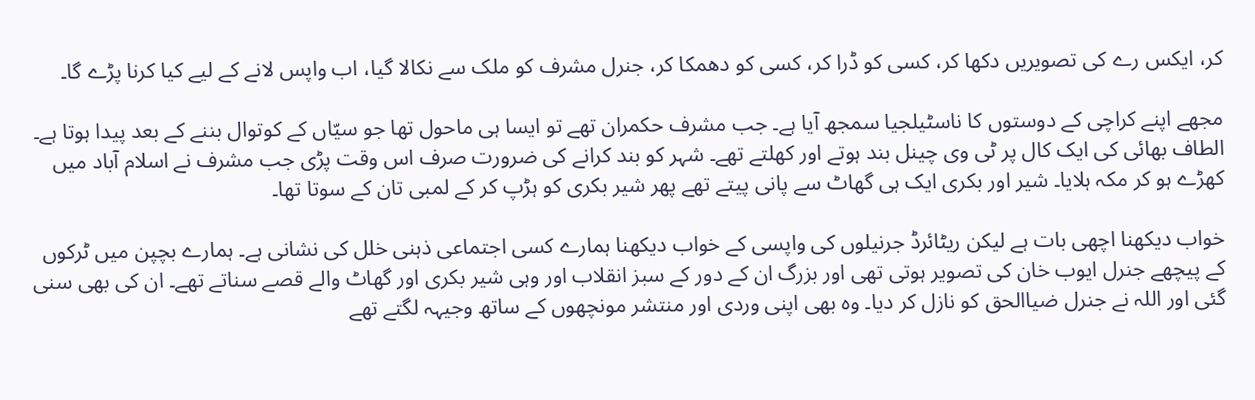کر، ایکس رے کی تصویریں دکھا کر، کسی کو ڈرا کر، کسی کو دھمکا کر، جنرل مشرف کو ملک سے نکالا گیا، اب واپس لانے کے لیے کیا کرنا پڑے گا۔

مجھے اپنے کراچی کے دوستوں کا ناسٹیلجیا سمجھ آیا ہے۔ جب مشرف حکمران تھے تو ایسا ہی ماحول تھا جو سیّاں کے کوتوال بننے کے بعد پیدا ہوتا ہے۔ الطاف بھائی کی ایک کال پر ٹی وی چینل بند ہوتے اور کھلتے تھے۔ شہر کو بند کرانے کی ضرورت صرف اس وقت پڑی جب مشرف نے اسلام آباد میں کھڑے ہو کر مکہ ہلایا۔ شیر اور بکری ایک ہی گھاٹ سے پانی پیتے تھے پھر شیر بکری کو ہڑپ کر کے لمبی تان کے سوتا تھا۔

خواب دیکھنا اچھی بات ہے لیکن ریٹائرڈ جرنیلوں کی واپسی کے خواب دیکھنا ہمارے کسی اجتماعی ذہنی خلل کی نشانی ہے۔ ہمارے بچپن میں ٹرکوں کے پیچھے جنرل ایوب خان کی تصویر ہوتی تھی اور بزرگ ان کے دور کے سبز انقلاب اور وہی شیر بکری اور گھاٹ والے قصے سناتے تھے۔ ان کی بھی سنی گئی اور اللہ نے جنرل ضیاالحق کو نازل کر دیا۔ وہ بھی اپنی وردی اور منتشر مونچھوں کے ساتھ وجیہہ لگتے تھے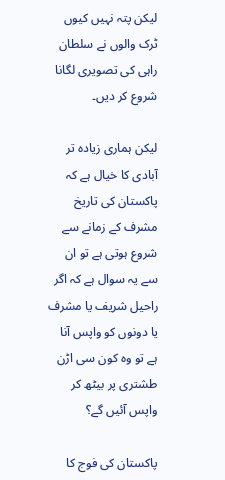لیکن پتہ نہیں کیوں ٹرک والوں نے سلطان راہی کی تصویری لگانا شروع کر دیں۔

لیکن ہماری زیادہ تر آبادی کا خیال ہے کہ پاکستان کی تاریخ مشرف کے زمانے سے شروع ہوتی ہے تو ان سے یہ سوال ہے کہ اگر راحیل شریف یا مشرف یا دونوں کو واپس آنا ہے تو وہ کون سی اڑن طشتری پر بیٹھ کر واپس آئیں گے؟

پاکستان کی فوج کا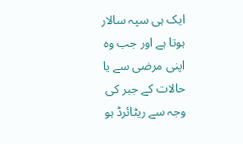ایک ہی سپہ سالار ہوتا ہے اور جب وہ اپنی مرضی سے یا حالات کے جبر کی وجہ سے ریٹائرڈ ہو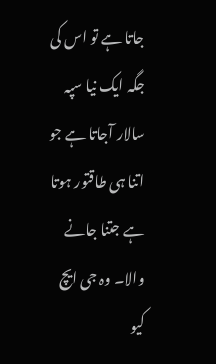جاتا ہے تو اس کی جگہ ایک نیا سپہ سالار آجاتا ہے جو اتنا ہی طاقتور ہوتا ہے جتنا جانے والا۔ وہ جی ایچ کیو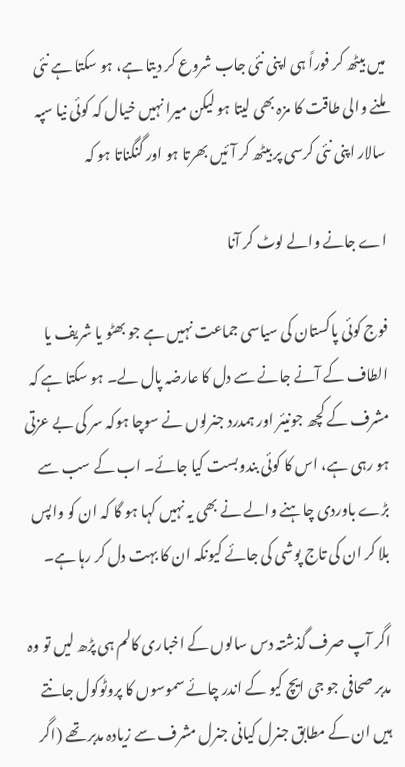میں بیٹھ کر فوراً ہی اپنی نئی جاب شروع کر دیتا ہے، ہو سکتا ہے نئی ملنے والی طاقت کا مزہ بھی لیتا ہو لیکن میرا نہیں خیال کہ کوئی نیا سپہ سالار اپنی نئی کرسی پر بیٹھ کر آئیں بھرتا ہو اور گنگناتا ہو کہ

اے جانے والے لوٹ کر آنا

فوج کوئی پاکستان کی سیاسی جماعت نہیں ہے جو بھٹو یا شریف یا الطاف کے آنے جانے سے دل کا عارضہ پال لے۔ ہو سکتا ہے کہ مشرف کے کچھ جونیئر اور ہمدرد جنرلوں نے سوچا ہوکہ سر کی بے عزتی ہو رہی ہے، اس کا کوئی بندوبست کیا جائے۔ اب کے سب سے بڑے باوردی چاہنے والے نے بھی یہ نہیں کہا ہو گا کہ ان کو واپس بلا کر ان کی تاج پوشی کی جائے کیونکہ ان کا بہت دل کر رہا ہے۔

اگر آپ صرف گذشتہ دس سالوں کے اخباری کالم ہی پڑھ لیں تو وہ مدبر صحافی جو جی ایچ کیو کے اندر چائے سموسوں کا پروٹوکول جانتے ہیں ان کے مطابق جنرل کیانی جنرل مشرف سے زیادہ مدبر تھے (اگر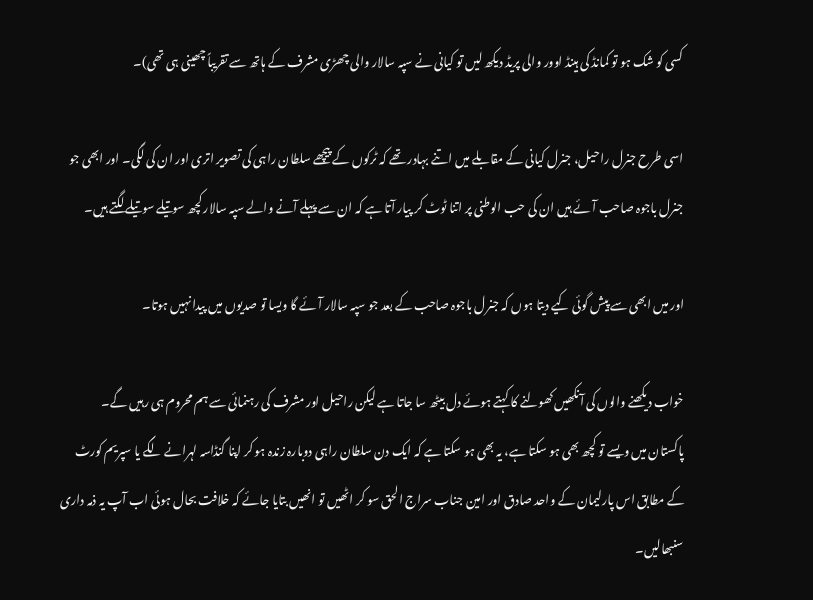کسی کو شک ہو تو کمانڈ کی ہینڈ اوور والی پریڈ دیکھ لیں تو کیانی نے سپہ سالار والی چھڑی مشرف کے ہاتھ سے تقریباً چھینی ہی تھی)۔

اسی طرح جنرل راحیل، جنرل کیانی کے مقابلے میں اتنے بہادر تھے کہ ٹرکوں کے پیچھے سلطان راہی کی تصویر اتری اور ان کی لگی۔ اور ابھی جو جنرل باجوہ صاحب آئے ہیں ان کی حب الوطنی پر اتنا ٹوٹ کر پیار آتا ہے کہ ان سے پہلے آنے والے سپہ سالار کچھ سوتیلے سوتیلے لگتے ہیں۔

اور میں ابھی سے پیش گوئی کیے دیتا ہوں کہ جنرل باجوہ صاحب کے بعد جو سپہ سالار آئے گا ویسا تو صدیوں میں پیدا نہیں ہوتا۔

خواب دیکھنے والوں کی آنکھیں کھولنے کا کہتے ہوئے دل بیٹھ سا جاتا ہے لیکن راحیل اور مشرف کی رہنمائی سے ہم محروم ہی رہیں گے۔ پاکستان میں ویسے تو کچھ بھی ہو سکتا ہے، یہ بھی ہو سکتا ہے کہ ایک دن سلطان راہی دوبارہ زندہ ہو کر اپنا گنڈاسہ لہرانے لگے یا سپریم کورٹ کے مطابق اس پارلیمان کے واحد صادق اور امین جناب سراج الحق سو کر اٹھیں تو انھیں بتایا جائے کہ خلافت بحال ہوئی اب آپ یہ ذمہ داری سنبھالیں۔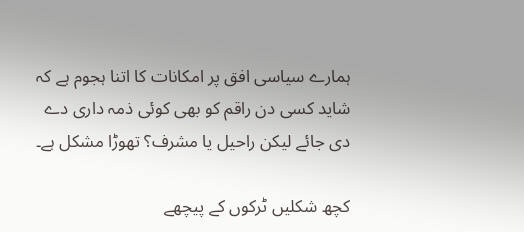ہمارے سیاسی افق پر امکانات کا اتنا ہجوم ہے کہ شاید کسی دن راقم کو بھی کوئی ذمہ داری دے دی جائے لیکن راحیل یا مشرف؟ تھوڑا مشکل ہے۔

کچھ شکلیں ٹرکوں کے پیچھے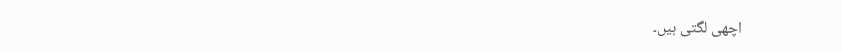اچھی لگتی ہیں۔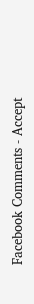Facebook Comments - Accept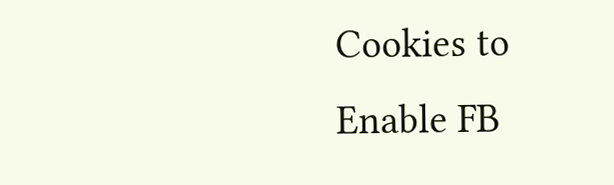Cookies to Enable FB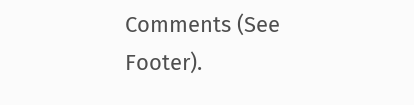Comments (See Footer).